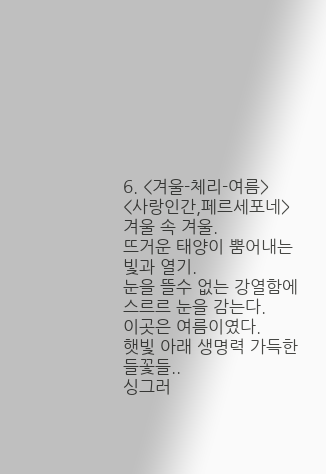6. <겨울-체리-여름>
<사랑인간,페르세포네>
겨울 속 겨울.
뜨거운 태양이 뿜어내는 빛과 열기.
눈을 뜰수 없는 강열함에
스르르 눈을 감는다.
이곳은 여름이였다.
햇빛 아래 생명력 가득한 들꽃들..
싱그러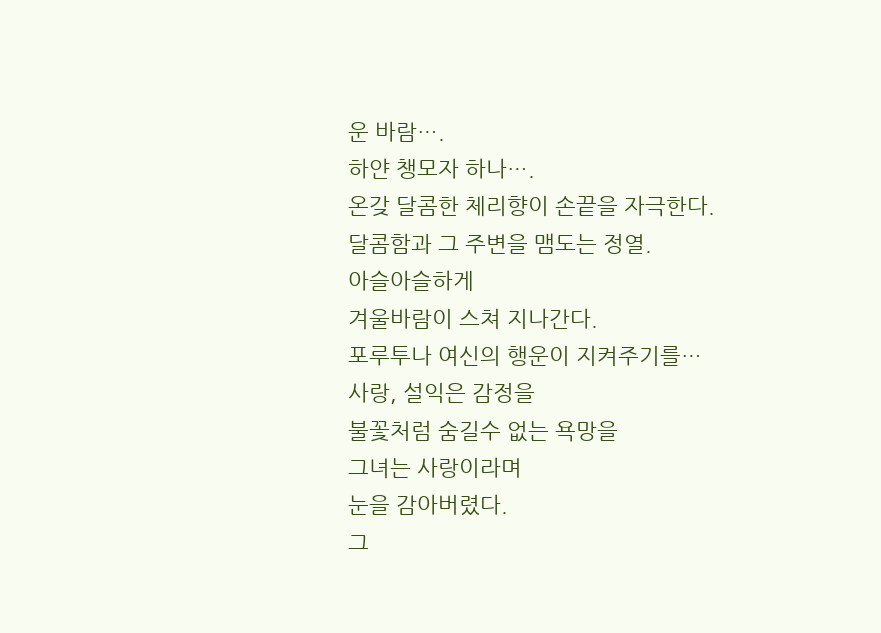운 바람….
하얀 챙모자 하나….
온갖 달콤한 체리향이 손끝을 자극한다.
달콤함과 그 주변을 맴도는 정열.
아슬아슬하게
겨울바람이 스쳐 지나간다.
포루투나 여신의 행운이 지켜주기를…
사랑, 설익은 감정을
불꽃처럼 숨길수 없는 욕망을
그녀는 사랑이라며
눈을 감아버렸다.
그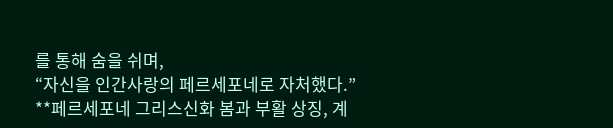를 통해 숨을 쉬며,
“자신을 인간사랑의 페르세포네로 자처했다.”
**페르세포네 그리스신화 봄과 부활 상징, 계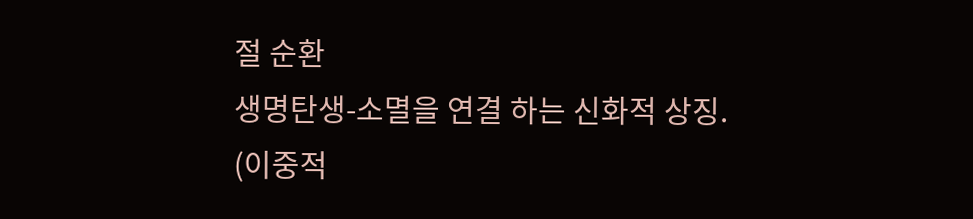절 순환
생명탄생-소멸을 연결 하는 신화적 상징.
(이중적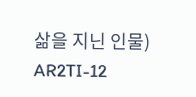삶을 지닌 인물)
AR2TI-12